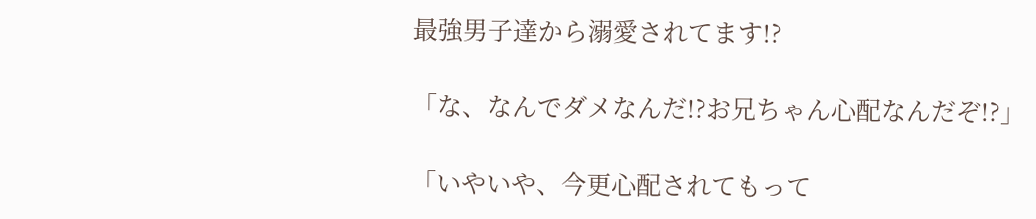最強男子達から溺愛されてます!?

「な、なんでダメなんだ!?お兄ちゃん心配なんだぞ!?」

「いやいや、今更心配されてもって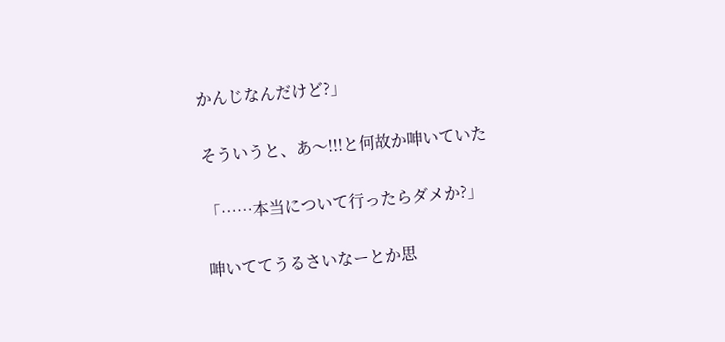かんじなんだけど?」

そういうと、あ〜!!!と何故か呻いていた

「……本当について行ったらダメか?」

呻いててうるさいなーとか思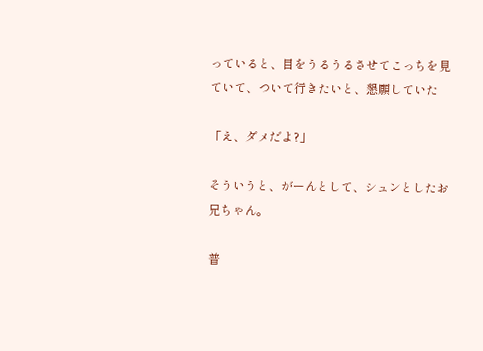っていると、目をうるうるさせてこっちを見ていて、ついて行きたいと、懇願していた

「え、ダメだよ?」

そういうと、がーんとして、シュンとしたお兄ちゃん。

普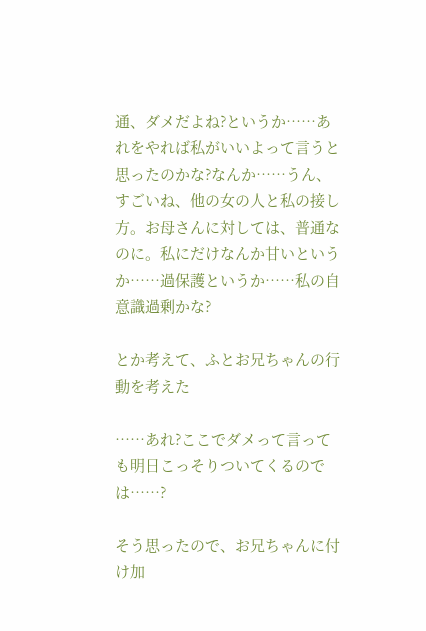通、ダメだよね?というか……あれをやれば私がいいよって言うと思ったのかな?なんか……うん、すごいね、他の女の人と私の接し方。お母さんに対しては、普通なのに。私にだけなんか甘いというか……過保護というか……私の自意識過剰かな?

とか考えて、ふとお兄ちゃんの行動を考えた

……あれ?ここでダメって言っても明日こっそりついてくるのでは……?

そう思ったので、お兄ちゃんに付け加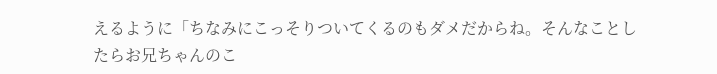えるように「ちなみにこっそりついてくるのもダメだからね。そんなことしたらお兄ちゃんのこ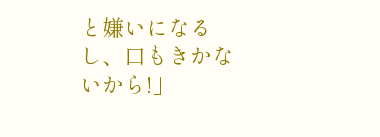と嫌いになるし、口もきかないから!」